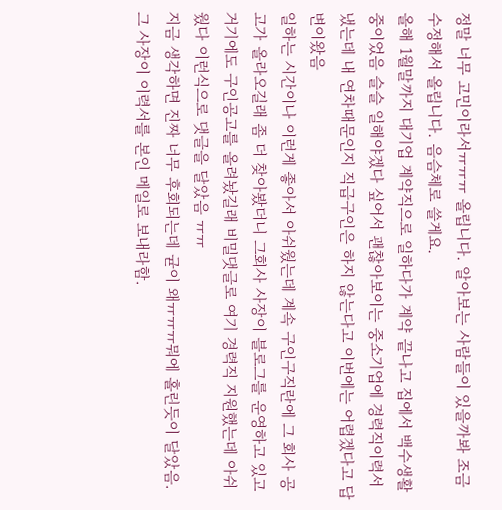정말 너무 고민이라서ㅠㅠㅠ 올립니다. 알아보는 사람들이 있을까봐 조금 수정해서 올립니다. 음슴체로 쓸게요.
올해 1월말까지 대기업 계약직으로 일하다가 계약 끝나고 집에서 백수생활중이었음 슬슬 일해야겠다 싶어서 괜찮아보이는 중소기업에 경력직이력서 냈는데 내 연차때문인지 직급구인은 하지 않는다고 이번에는 어렵겠다고 답변이왔음
일하는 시간이나 이런게 좋아서 아쉬웠는데 계속 구인구직란에 그 회사 공고가 올라오길래 좀 더 찾아봤더니 그회사 사장이 블로그를 운영하고 있고 거기에도 구인공고를 올려놨길래 비밀댓글로 여기 경력직 지원했는데 아쉬웠다 이런식으로 댓글을 달았음 ㅠㅠ
지금 생각하면 진짜 너무 후회되는데 귣이 왜ㅠㅠㅠ뭐에 홀린듯이 달았음. 그 사장이 이력서를 본인 메일로 보내라함.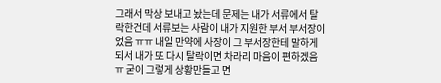그래서 막상 보내고 놨는데 문제는 내가 서류에서 탈락한건데 서류보는 사람이 내가 지원한 부서 부서장이었음 ㅠㅠ 내일 만약에 사장이 그 부서장한테 말하게 되서 내가 또 다시 탈락이면 차라리 마음이 편하겠음 ㅠ 굳이 그렇게 상황만들고 면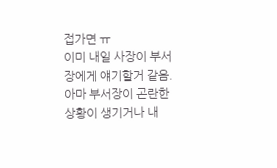접가면 ㅠ
이미 내일 사장이 부서장에게 얘기할거 같음. 아마 부서장이 곤란한 상황이 생기거나 내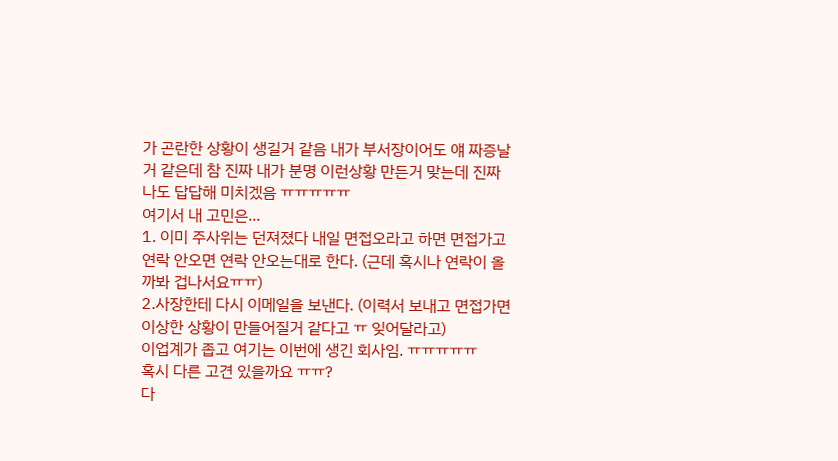가 곤란한 상황이 생길거 같음 내가 부서장이어도 얘 짜증날거 같은데 참 진짜 내가 분명 이런상황 만든거 맞는데 진짜 나도 답답해 미치겠음 ㅠㅠㅠㅠㅠ
여기서 내 고민은...
1. 이미 주사위는 던져졌다 내일 면접오라고 하면 면접가고 연락 안오면 연락 안오는대로 한다. (근데 혹시나 연락이 올까봐 겁나서요ㅠㅠ)
2.사장한테 다시 이메일을 보낸다. (이력서 보내고 면접가면 이상한 상황이 만들어질거 같다고 ㅠ 잊어달라고)
이업계가 좁고 여기는 이번에 생긴 회사임. ㅠㅠㅠㅠㅠ
혹시 다른 고견 있을까요 ㅠㅠ?
다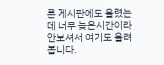른 게시판에도 올렸는데 너무 늦은시간이라 안보셔서 여기도 올려봅니다.